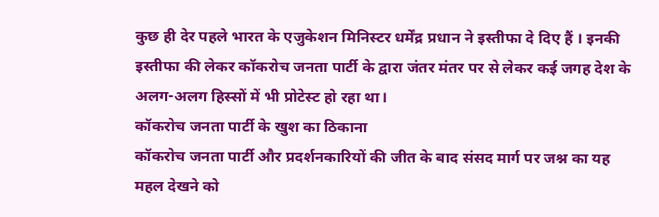कुछ ही देर पहले भारत के एजुकेशन मिनिस्टर धर्मेंद्र प्रधान ने इस्तीफा दे दिए हैं । इनकी इस्तीफा की लेकर कॉकरोच जनता पार्टी के द्वारा जंतर मंतर पर से लेकर कई जगह देश के अलग-अलग हिस्सों में भी प्रोटेस्ट हो रहा था।
कॉकरोच जनता पार्टी के खुश का ठिकाना
कॉकरोच जनता पार्टी और प्रदर्शनकारियों की जीत के बाद संसद मार्ग पर जश्न का यह महल देखने को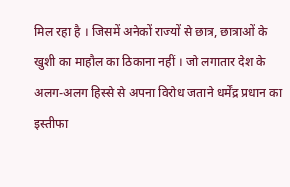मिल रहा है । जिसमें अनेकों राज्यों से छात्र, छात्राओं के खुशी का माहौल का ठिकाना नहीं । जो लगातार देश के अलग-अलग हिस्से से अपना विरोध जताने धर्मेंद्र प्रधान का इस्तीफा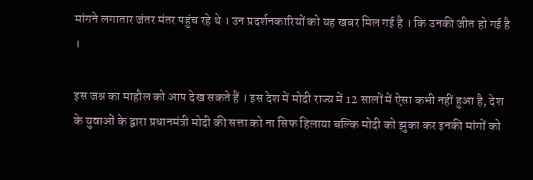मांगने लगातार जंतर मंतर पहुंच रहे थे । उन प्रदर्शनकारियों को यह खबर मिल गई है । कि उनकी जीत हो गई है ।

इस जश्न का माहौल को आप देख सकते हैं । इस देश में मोदी राज्य में 12 सालों में ऐसा कभी नहीं हुआ है, देश के युवाओं के द्वारा प्रधानमंत्री मोदी की सत्ता को ना सिफ हिलाया बल्कि मोदी को झुका कर इनकी मांगों को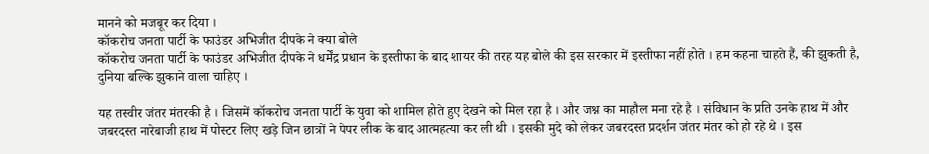मानने को मजबूर कर दिया ।
कॉकरोच जनता पार्टी के फाउंडर अभिजीत दीपके ने क्या बोले
कॉकरोच जनता पार्टी के फाउंडर अभिजीत दीपके ने धर्मेंद्र प्रधान के इस्तीफा के बाद शायर की तरह यह बोले की इस सरकार में इस्तीफा नहीं होते । हम कहना चाहते हैं, की झुकती है, दुनिया बल्कि झुकाने वाला चाहिए ।

यह तस्वीर जंतर मंतरकी है । जिसमें कॉकरोच जनता पार्टी के युवा को शामिल होते हुए देखने को मिल रहा है । और जश्न का माहौल मना रहे है । संविधान के प्रति उनके हाथ में और जबरदस्त नारेबाजी हाथ में पोस्टर लिए खड़े जिन छात्रों ने पेपर लीक के बाद आत्महत्या कर ली थी । इसकी मुदे को लेकर जबरदस्त प्रदर्शन जंतर मंतर को हो रहे थे । इस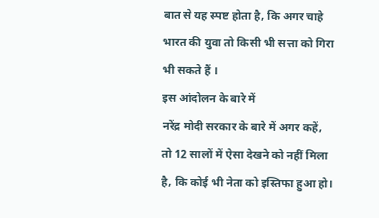बात से यह स्पष्ट होता है, कि अगर चाहे भारत की युवा तो किसी भी सत्ता को गिरा भी सकते हैं ।
इस आंदोलन के बारे में
नरेंद्र मोदी सरकार के बारे में अगर कहें, तो 12 सालों में ऐसा देखने को नहीं मिला है, कि कोई भी नेता को इस्तिफा हुआ हो।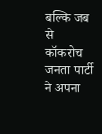बल्कि जब से कॉकरोच जनता पार्टी ने अपना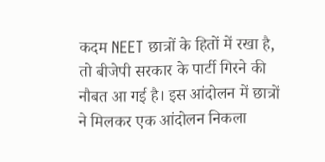कदम NEET छात्रों के हितों में रखा है, तो बीजेपी सरकार के पार्टी गिरने की नौबत आ गई है। इस आंदोलन में छात्रों ने मिलकर एक आंदोलन निकला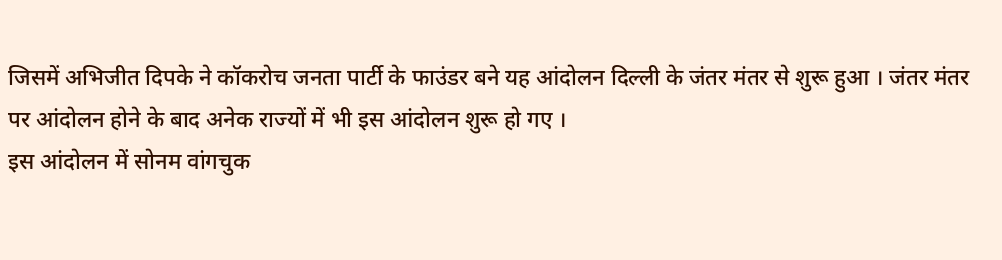जिसमें अभिजीत दिपके ने कॉकरोच जनता पार्टी के फाउंडर बने यह आंदोलन दिल्ली के जंतर मंतर से शुरू हुआ । जंतर मंतर पर आंदोलन होने के बाद अनेक राज्यों में भी इस आंदोलन शुरू हो गए ।
इस आंदोलन में सोनम वांगचुक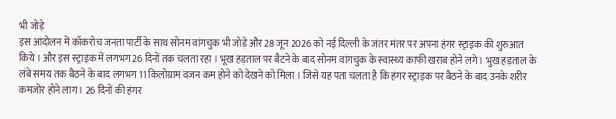भी जोड़े
इस आंदोलन में कॉकरोच जनता पार्टी के साथ सोनम वांगचुक भी जोड़े और 28 जून 2026 को नई दिल्ली के जंतर मंतर पर अपना हंगर स्ट्राइक की शुरुआत किये । और इस स्ट्राइक में लगभग 26 दिनों तक चलता रहा । भूख हड़ताल पर बैटने के बाद सोनम वांगचुक के स्वास्थ्य काफी खराब होने लगे । भुख हड़ताल के लंबे समय तक बैठने के बाद लगभग 11 किलोग्राम वजन कम होने को देखने को मिला । जिसे यह पता चलता है कि हंगर स्ट्राइक पर बैठने के बाद उनके शरीर कमजोर होने लाग । 26 दिनों की हंगर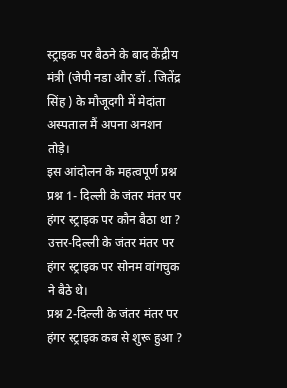स्ट्राइक पर बैठने के बाद केंद्रीय मंत्री (जेपी नडा और डॉ . जितेंद्र सिंह ) के मौजूदगी में मेदांता अस्पताल मैं अपना अनशन तोड़े।
इस आंदोलन के महत्वपूर्ण प्रश्न
प्रश्न 1- दिल्ली के जंतर मंतर पर हंगर स्ट्राइक पर कौन बैठा था ?
उत्तर-दिल्ली के जंतर मंतर पर हंगर स्ट्राइक पर सोनम वांगचुक ने बैठे थे।
प्रश्न 2-दिल्ली के जंतर मंतर पर हंगर स्ट्राइक कब से शुरू हुआ ?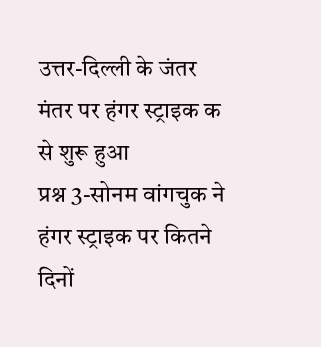उत्तर-दिल्ली के जंतर मंतर पर हंगर स्ट्राइक क से शुरू हुआ
प्रश्न 3-सोनम वांगचुक ने हंगर स्ट्राइक पर कितने दिनों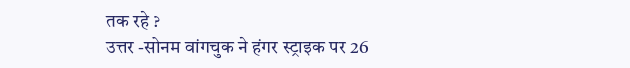तक रहे ?
उत्तर -सोनम वांगचुक ने हंगर स्ट्राइक पर 26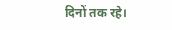दिनों तक रहे।